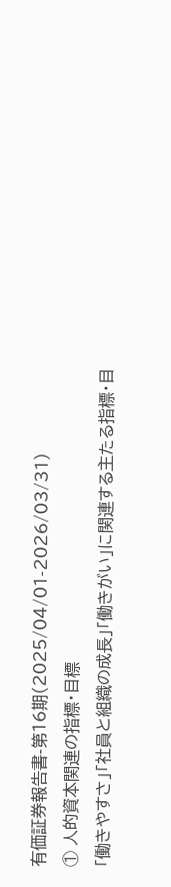有価証券報告書-第16期(2025/04/01-2026/03/31)
① 人的資本関連の指標・目標
「働きやすさ」「社員と組織の成長」「働きがい」に関連する主たる指標・目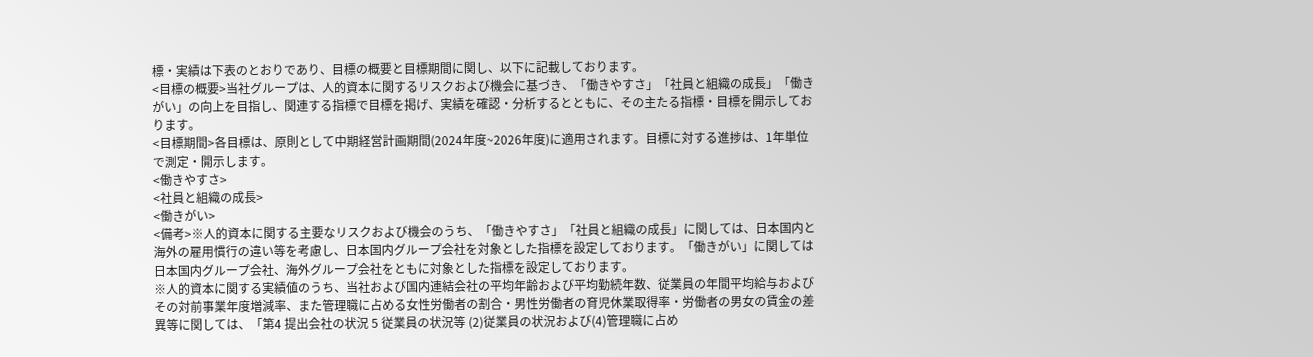標・実績は下表のとおりであり、目標の概要と目標期間に関し、以下に記載しております。
<目標の概要>当社グループは、人的資本に関するリスクおよび機会に基づき、「働きやすさ」「社員と組織の成長」「働きがい」の向上を目指し、関連する指標で目標を掲げ、実績を確認・分析するとともに、その主たる指標・目標を開示しております。
<目標期間>各目標は、原則として中期経営計画期間(2024年度~2026年度)に適用されます。目標に対する進捗は、1年単位で測定・開示します。
<働きやすさ>
<社員と組織の成長>
<働きがい>
<備考>※人的資本に関する主要なリスクおよび機会のうち、「働きやすさ」「社員と組織の成長」に関しては、日本国内と海外の雇用慣行の違い等を考慮し、日本国内グループ会社を対象とした指標を設定しております。「働きがい」に関しては日本国内グループ会社、海外グループ会社をともに対象とした指標を設定しております。
※人的資本に関する実績値のうち、当社および国内連結会社の平均年齢および平均勤続年数、従業員の年間平均給与およびその対前事業年度増減率、また管理職に占める女性労働者の割合・男性労働者の育児休業取得率・労働者の男女の賃金の差異等に関しては、「第4 提出会社の状況 5 従業員の状況等 (2)従業員の状況および(4)管理職に占め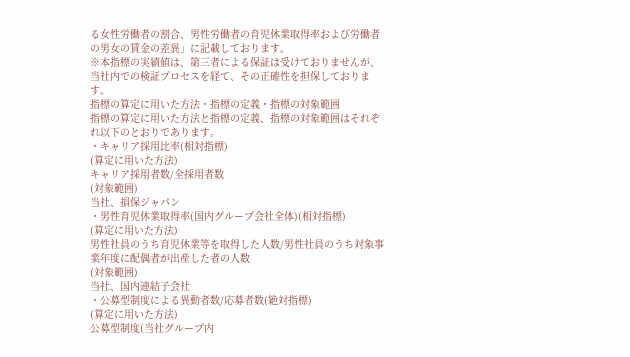る女性労働者の割合、男性労働者の育児休業取得率および労働者の男女の賃金の差異」に記載しております。
※本指標の実績値は、第三者による保証は受けておりませんが、当社内での検証プロセスを経て、その正確性を担保しております。
指標の算定に用いた方法・指標の定義・指標の対象範囲
指標の算定に用いた方法と指標の定義、指標の対象範囲はそれぞれ以下のとおりであります。
・キャリア採用比率(相対指標)
(算定に用いた方法)
キャリア採用者数/全採用者数
(対象範囲)
当社、損保ジャパン
・男性育児休業取得率(国内グループ会社全体)(相対指標)
(算定に用いた方法)
男性社員のうち育児休業等を取得した人数/男性社員のうち対象事業年度に配偶者が出産した者の人数
(対象範囲)
当社、国内連結子会社
・公募型制度による異動者数/応募者数(絶対指標)
(算定に用いた方法)
公募型制度(当社グループ内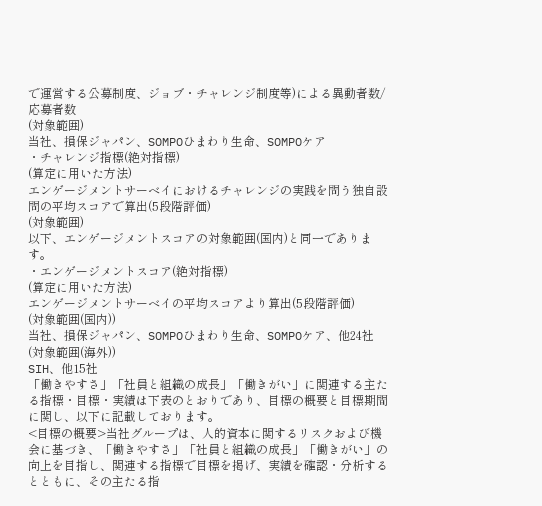で運営する公募制度、ジョブ・チャレンジ制度等)による異動者数/応募者数
(対象範囲)
当社、損保ジャパン、SOMPOひまわり生命、SOMPOケア
・チャレンジ指標(絶対指標)
(算定に用いた方法)
エンゲージメントサーベイにおけるチャレンジの実践を問う独自設問の平均スコアで算出(5段階評価)
(対象範囲)
以下、エンゲージメントスコアの対象範囲(国内)と同一であります。
・エンゲージメントスコア(絶対指標)
(算定に用いた方法)
エンゲージメントサーベイの平均スコアより算出(5段階評価)
(対象範囲(国内))
当社、損保ジャパン、SOMPOひまわり生命、SOMPOケア、他24社
(対象範囲(海外))
SIH、他15社
「働きやすさ」「社員と組織の成長」「働きがい」に関連する主たる指標・目標・実績は下表のとおりであり、目標の概要と目標期間に関し、以下に記載しております。
<目標の概要>当社グループは、人的資本に関するリスクおよび機会に基づき、「働きやすさ」「社員と組織の成長」「働きがい」の向上を目指し、関連する指標で目標を掲げ、実績を確認・分析するとともに、その主たる指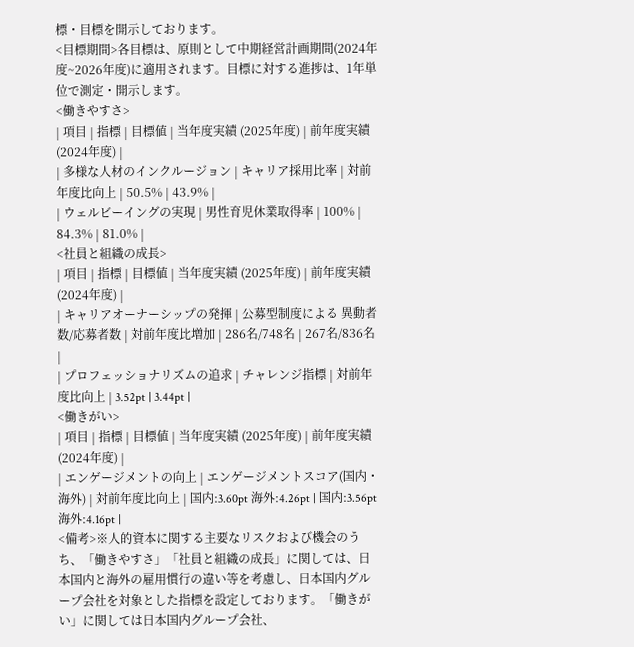標・目標を開示しております。
<目標期間>各目標は、原則として中期経営計画期間(2024年度~2026年度)に適用されます。目標に対する進捗は、1年単位で測定・開示します。
<働きやすさ>
| 項目 | 指標 | 目標値 | 当年度実績 (2025年度) | 前年度実績 (2024年度) |
| 多様な人材のインクルージョン | キャリア採用比率 | 対前年度比向上 | 50.5% | 43.9% |
| ウェルビーイングの実現 | 男性育児休業取得率 | 100% | 84.3% | 81.0% |
<社員と組織の成長>
| 項目 | 指標 | 目標値 | 当年度実績 (2025年度) | 前年度実績 (2024年度) |
| キャリアオーナーシップの発揮 | 公募型制度による 異動者数/応募者数 | 対前年度比増加 | 286名/748名 | 267名/836名 |
| プロフェッショナリズムの追求 | チャレンジ指標 | 対前年度比向上 | 3.52pt | 3.44pt |
<働きがい>
| 項目 | 指標 | 目標値 | 当年度実績 (2025年度) | 前年度実績 (2024年度) |
| エンゲージメントの向上 | エンゲージメントスコア(国内・海外) | 対前年度比向上 | 国内:3.60pt 海外:4.26pt | 国内:3.56pt 海外:4.16pt |
<備考>※人的資本に関する主要なリスクおよび機会のうち、「働きやすさ」「社員と組織の成長」に関しては、日本国内と海外の雇用慣行の違い等を考慮し、日本国内グループ会社を対象とした指標を設定しております。「働きがい」に関しては日本国内グループ会社、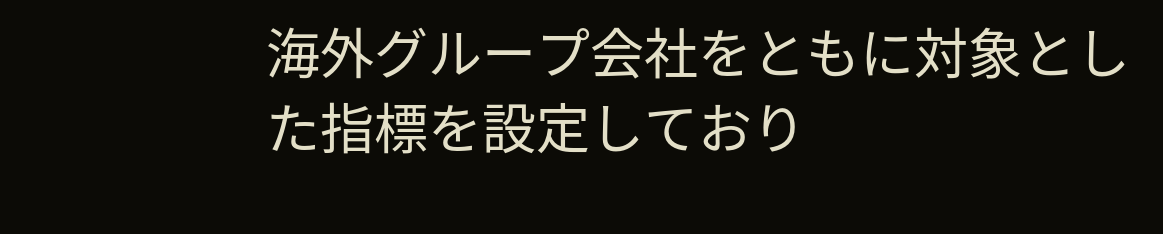海外グループ会社をともに対象とした指標を設定しており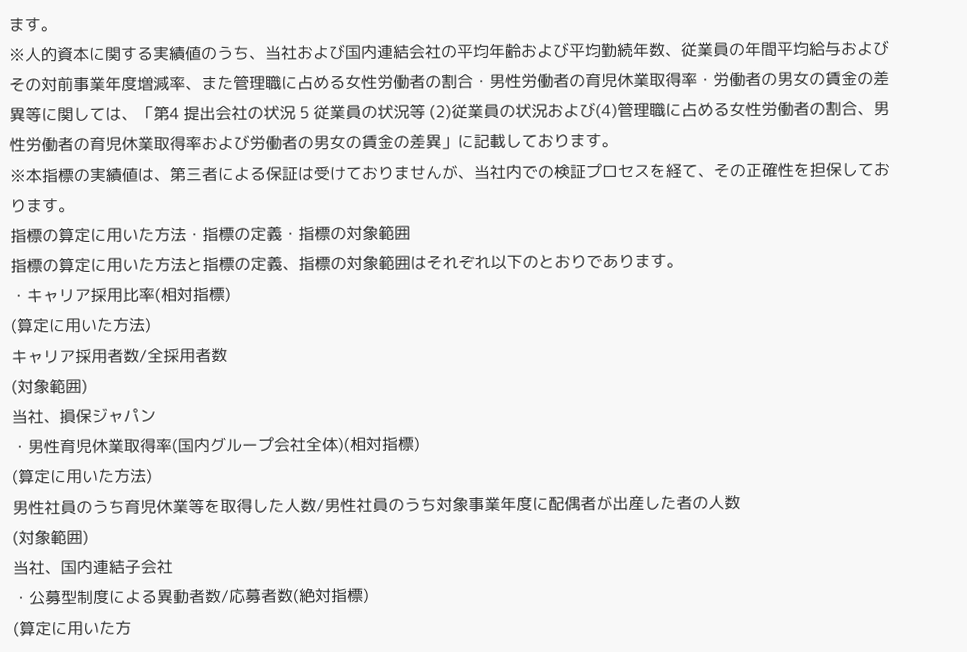ます。
※人的資本に関する実績値のうち、当社および国内連結会社の平均年齢および平均勤続年数、従業員の年間平均給与およびその対前事業年度増減率、また管理職に占める女性労働者の割合・男性労働者の育児休業取得率・労働者の男女の賃金の差異等に関しては、「第4 提出会社の状況 5 従業員の状況等 (2)従業員の状況および(4)管理職に占める女性労働者の割合、男性労働者の育児休業取得率および労働者の男女の賃金の差異」に記載しております。
※本指標の実績値は、第三者による保証は受けておりませんが、当社内での検証プロセスを経て、その正確性を担保しております。
指標の算定に用いた方法・指標の定義・指標の対象範囲
指標の算定に用いた方法と指標の定義、指標の対象範囲はそれぞれ以下のとおりであります。
・キャリア採用比率(相対指標)
(算定に用いた方法)
キャリア採用者数/全採用者数
(対象範囲)
当社、損保ジャパン
・男性育児休業取得率(国内グループ会社全体)(相対指標)
(算定に用いた方法)
男性社員のうち育児休業等を取得した人数/男性社員のうち対象事業年度に配偶者が出産した者の人数
(対象範囲)
当社、国内連結子会社
・公募型制度による異動者数/応募者数(絶対指標)
(算定に用いた方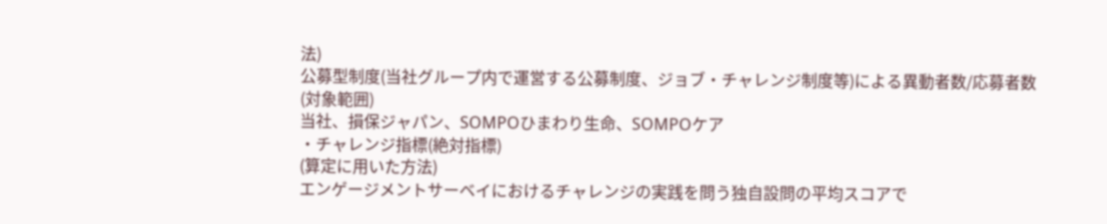法)
公募型制度(当社グループ内で運営する公募制度、ジョブ・チャレンジ制度等)による異動者数/応募者数
(対象範囲)
当社、損保ジャパン、SOMPOひまわり生命、SOMPOケア
・チャレンジ指標(絶対指標)
(算定に用いた方法)
エンゲージメントサーベイにおけるチャレンジの実践を問う独自設問の平均スコアで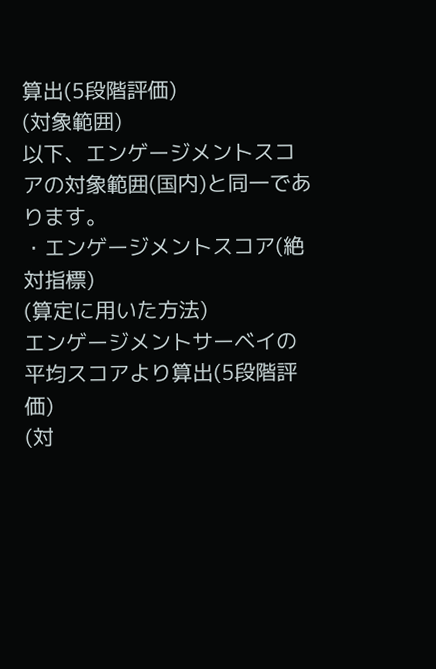算出(5段階評価)
(対象範囲)
以下、エンゲージメントスコアの対象範囲(国内)と同一であります。
・エンゲージメントスコア(絶対指標)
(算定に用いた方法)
エンゲージメントサーベイの平均スコアより算出(5段階評価)
(対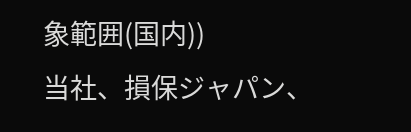象範囲(国内))
当社、損保ジャパン、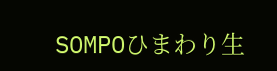SOMPOひまわり生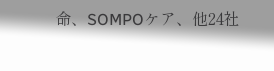命、SOMPOケア、他24社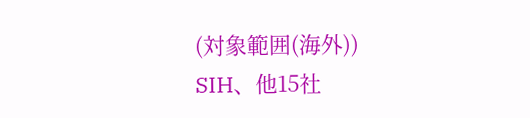(対象範囲(海外))
SIH、他15社